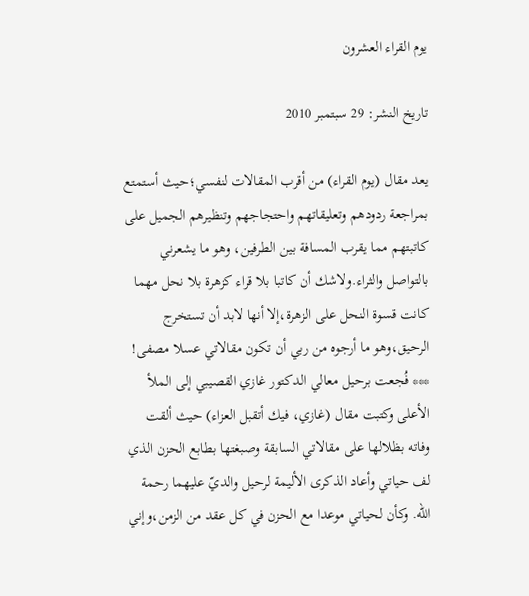يوم القراء العشرون

تاريخ النشر: 29 سبتمبر 2010

يعد مقال (يوم القراء) من أقرب المقالات لنفسي؛حيث أستمتع بمراجعة ردودهم وتعليقاتهم واحتجاجهم وتنظيرهم الجميل على كاتبتهم مما يقرب المسافة بين الطرفين، وهو ما يشعرني بالتواصل والثراء.ولاشك أن كاتبا بلا قراء كزهرة بلا نحل مهما كانت قسوة النحل على الزهرة،إلا أنها لابد أن تستخرج الرحيق،وهو ما أرجوه من ربي أن تكون مقالاتي عسلا مصفى!
*** فُجعت برحيل معالي الدكتور غازي القصيبي إلى الملأ الأعلى وكتبت مقال (غازي، فيك أتقبل العزاء) حيث ألقت وفاته بظلالها على مقالاتي السابقة وصبغتها بطابع الحزن الذي لف حياتي وأعاد الذكرى الأليمة لرحيل والديّ عليهما رحمة الله. وكأن لحياتي موعدا مع الحزن في كل عقد من الزمن،وإني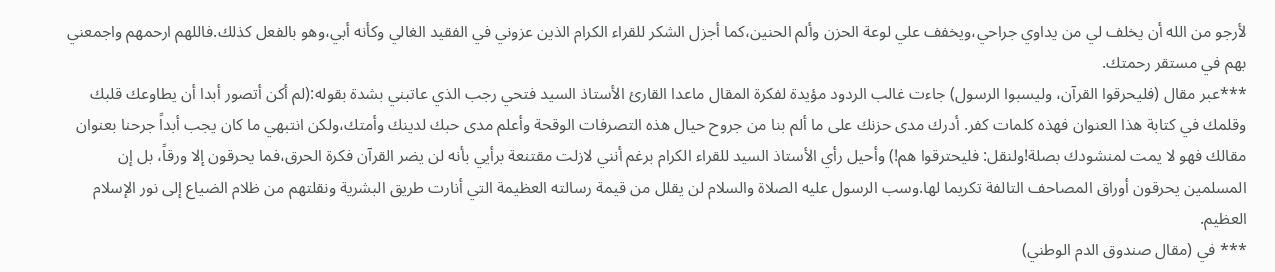لأرجو من الله أن يخلف لي من يداوي جراحي،ويخفف علي لوعة الحزن وألم الحنين،كما أجزل الشكر للقراء الكرام الذين عزوني في الفقيد الغالي وكأنه أبي،وهو بالفعل كذلك.فاللهم ارحمهم واجمعني بهم في مستقر رحمتك.
***عبر مقال (فليحرقوا القرآن، وليسبوا الرسول) جاءت غالب الردود مؤيدة لفكرة المقال ماعدا القارئ الأستاذ السيد فتحي رجب الذي عاتبني بشدة بقوله:(لم أكن أتصور أبدا أن يطاوعك قلبك وقلمك في كتابة هذا العنوان فهذه كلمات كفر. أدرك مدى حزنك على ما ألم بنا من جروح حيال هذه التصرفات الوقحة وأعلم مدى حبك لدينك وأمتك،ولكن انتبهي ما كان يجب أبداً جرحنا بعنوان مقالك فهو لا يمت لمنشودك بصلة!ولنقل: فليحترقوا هم!) وأحيل رأي الأستاذ السيد للقراء الكرام برغم أنني لازلت مقتنعة برأيي بأنه لن يضر القرآن فكرة الحرق،فما يحرقون إلا ورقاً، بل إن المسلمين يحرقون أوراق المصاحف التالفة تكريما لها.وسب الرسول عليه الصلاة والسلام لن يقلل من قيمة رسالته العظيمة التي أنارت طريق البشرية ونقلتهم من ظلام الضياع إلى نور الإسلام العظيم.
*** في (مقال صندوق الدم الوطني)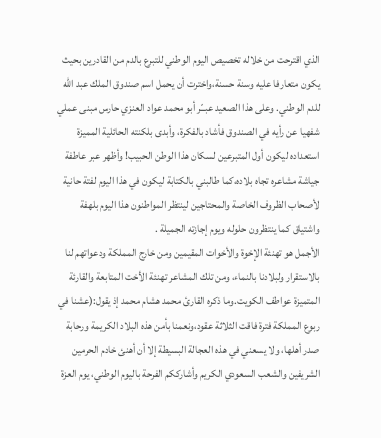الذي اقترحت من خلاله تخصيص اليوم الوطني للتبرع بالدم من القادرين بحيث يكون متعارفا عليه وسنة حسنة،واخترت أن يحمل اسم صندوق الملك عبد الله للدم الوطني. وعلى هذا الصعيد عبــّر أبو محمد عواد العنزي حارس مبنى عملي شفهيا عن رأيه في الصندوق فأشاد بالفكرة، وأبدى بلكنته الحائلية المميزة استعداده ليكون أول المتبرعين لسكان هذا الوطن الحبيب! وأظهر عبر عاطفة جياشة مشاعره تجاه بلاده،كما طالبني بالكتابة ليكون في هذا اليوم لفتة حانية لأصحاب الظروف الخاصة والمحتاجين لينتظر المواطنون هذا اليوم بلهفة واشتياق كما ينتظرون حلوله ويوم إجازته الجميلة .
الأجمل هو تهنئة الإخوة والأخوات المقيمين ومن خارج المملكة ودعواتهم لنا بالاستقرار ولبلادنا بالنماء، ومن تلك المشاعر تهنئة الأخت المتابعة والقارئة المتميزة عواطف الكويت.وما ذكره القارئ محمد هشام محمد إذ يقول:(عشنا في ربوع المملكة فترة فاقت الثلاثة عقود،ونعمنا بأمن هذه البلاد الكريمة ورحابة صدر أهلها، ولا يسعني في هذه العجالة البسيطة إلا أن أهنئ خادم الحرمين الشريفين والشعب السعودي الكريم وأشارككم الفرحة باليوم الوطني، يوم العزة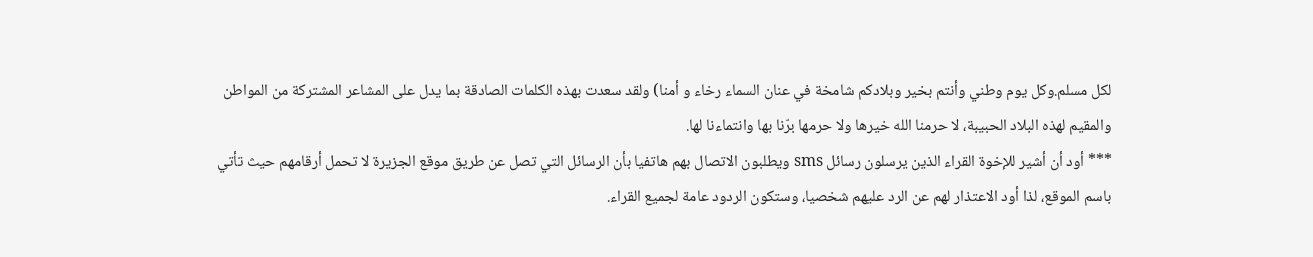لكل مسلم.وكل يوم وطني وأنتم بخير وبلادكم شامخة في عنان السماء رخاء و أمنا) ولقد سعدت بهذه الكلمات الصادقة بما يدل على المشاعر المشتركة من المواطن والمقيم لهذه البلاد الحبيبة، لا حرمنا الله خيرها ولا حرمها برّنا بها وانتماءنا لها.
*** أود أن أشير للإخوة القراء الذين يرسلون رسائل sms ويطلبون الاتصال بهم هاتفيا بأن الرسائل التي تصل عن طريق موقع الجزيرة لا تحمل أرقامهم حيث تأتي باسم الموقع، لذا أود الاعتذار لهم عن الرد عليهم شخصيا، وستكون الردود عامة لجميع القراء.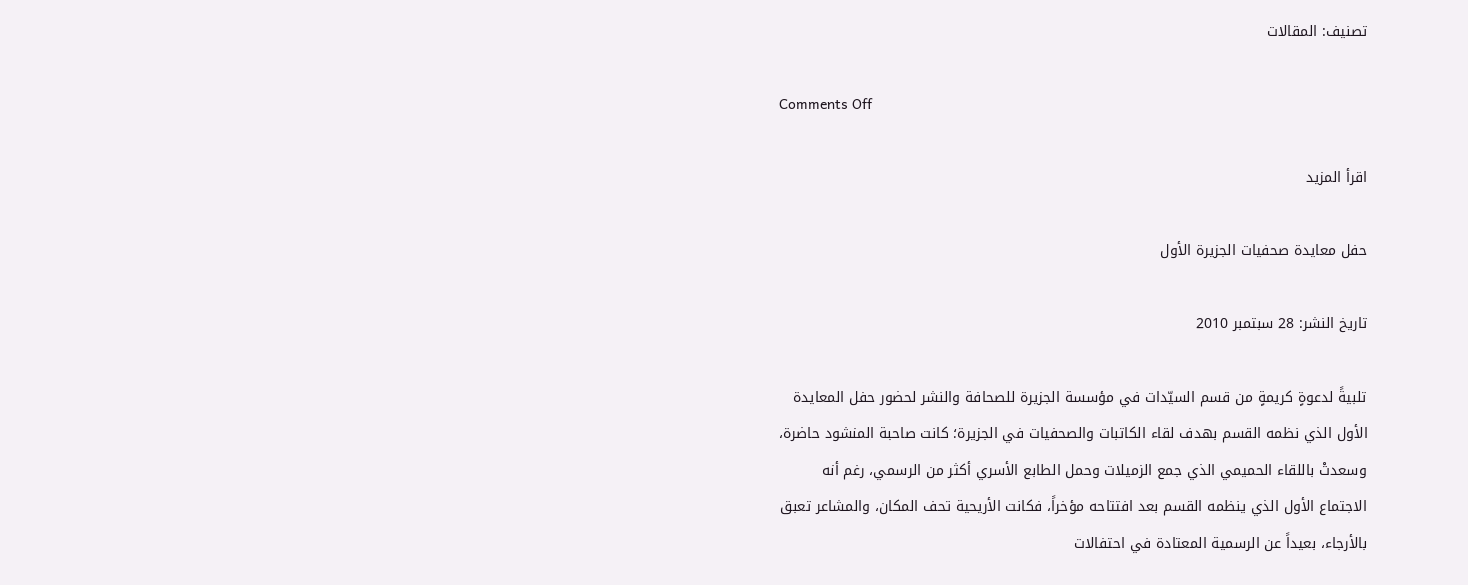تصنيف: المقالات

Comments Off

اقرأ المزيد

حفل معايدة صحفيات الجزيرة الأول

تاريخ النشر: 28 سبتمبر 2010

تلبيةً لدعوةٍ كريمةٍ من قسم السيّدات في مؤسسة الجزيرة للصحافة والنشر لحضور حفل المعايدة الأول الذي نظمه القسم بهدف لقاء الكاتبات والصحفيات في الجزيرة؛ كانت صاحبة المنشود حاضرة، وسعدتْ باللقاء الحميمي الذي جمع الزميلات وحمل الطابع الأسري أكثر من الرسمي، رغم أنه الاجتماع الأول الذي ينظمه القسم بعد افتتاحه مؤخراً، فكانت الأريحية تحف المكان، والمشاعر تعبق بالأرجاء، بعيداً عن الرسمية المعتادة في احتفالات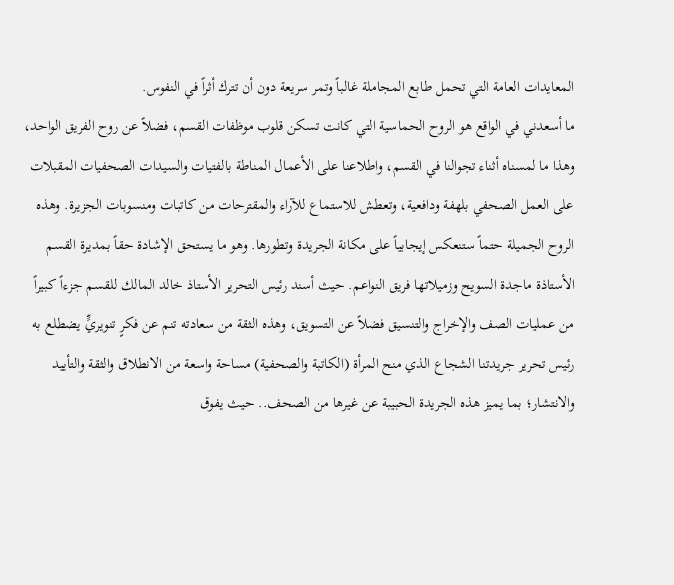المعايدات العامة التي تحمل طابع المجاملة غالباً وتمر سريعة دون أن تترك أثراً في النفوس.
ما أسعدني في الواقع هو الروح الحماسية التي كانت تسكن قلوب موظفات القسم، فضلاً عن روح الفريق الواحد، وهذا ما لمسناه أثناء تجوالنا في القسم، واطلاعنا على الأعمال المناطة بالفتيات والسيدات الصحفيات المقبلات على العمل الصحفي بلهفة ودافعية، وتعطش للاستماع للآراء والمقترحات من كاتبات ومنسوبات الجزيرة. وهذه الروح الجميلة حتماً ستنعكس إيجابياً على مكانة الجريدة وتطورها. وهو ما يستحق الإشادة حقاً بمديرة القسم الأستاذة ماجدة السويح وزميلاتها فريق النواعم. حيث أسند رئيس التحرير الأستاذ خالد المالك للقسم جزءاً كبيراً من عمليات الصف والإخراج والتنسيق فضلاً عن التسويق، وهذه الثقة من سعادته تنم عن فكرٍ تنويريٍّ يضطلع به رئيس تحرير جريدتنا الشجاع الذي منح المرأة (الكاتبة والصحفية) مساحة واسعة من الانطلاق والثقة والتأييد والانتشار؛ بما يميز هذه الجريدة الحبيبة عن غيرها من الصحف.. حيث يفوق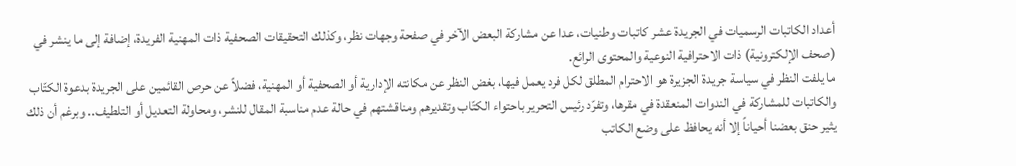أعداد الكاتبات الرسميات في الجريدة عشر كاتبات وطنيات، عدا عن مشاركة البعض الآخر في صفحة وجهات نظر، وكذلك التحقيقات الصحفية ذات المهنية الفريدة، إضافة إلى ما ينشر في (صحف الإلكترونية) ذات الاحترافية النوعية والمحتوى الرائع.
ما يلفت النظر في سياسة جريدة الجزيرة هو الاحترام المطلق لكل فرد يعمل فيها، بغض النظر عن مكانته الإدارية أو الصحفية أو المهنية، فضلاً عن حرص القائمين على الجريدة بدعوة الكتّاب والكاتبات للمشاركة في الندوات المنعقدة في مقرها، وتفرّد رئيس التحرير باحتواء الكتّاب وتقديرهم ومناقشتهم في حالة عدم مناسبة المقال للنشر، ومحاولة التعديل أو التلطيف.. وبرغم أن ذلك يثير حنق بعضنا أحياناً إلا أنه يحافظ على وضع الكاتب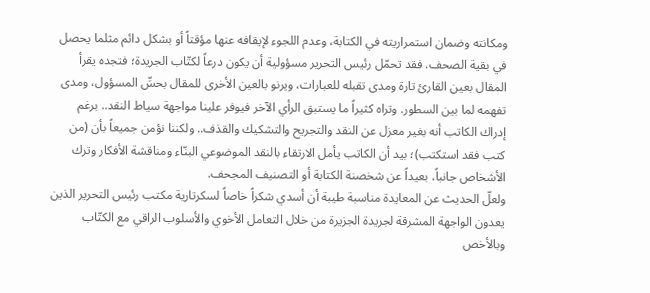ومكانته وضمان استمراريته في الكتابة، وعدم اللجوء لإيقافه عنها مؤقتاً أو بشكل دائم مثلما يحصل في بقية الصحف. فقد تحمّل رئيس التحرير مسؤولية أن يكون درعاً لكتّاب الجريدة؛ فتجده يقرأ المقال بعين القارئ تارة ومدى تقبله للعبارات، ويرنو بالعين الأخرى للمقال بحسِّ المسؤول، ومدى تفهمه لما بين السطور. وتراه كثيراً ما يستبق الرأي الآخر فيوفر علينا مواجهة سياط النقد.. برغم إدراك الكاتب أنه بغير معزل عن النقد والتجريح والتشكيك والقذف.. ولكننا نؤمن جميعاً بأن (من كتب فقد استكتب)؛ بيد أن الكاتب يأمل الارتقاء بالنقد الموضوعي البنّاء ومناقشة الأفكار وترك الأشخاص جانباً، بعيداً عن شخصنة الكتابة أو التصنيف المجحف.
ولعلّ الحديث عن المعايدة مناسبة طيبة أن أسدي شكراً خاصاً لسكرتارية مكتب رئيس التحرير الذين يعدون الواجهة المشرقة لجريدة الجزيرة من خلال التعامل الأخوي والأسلوب الراقي مع الكتّاب وبالأخص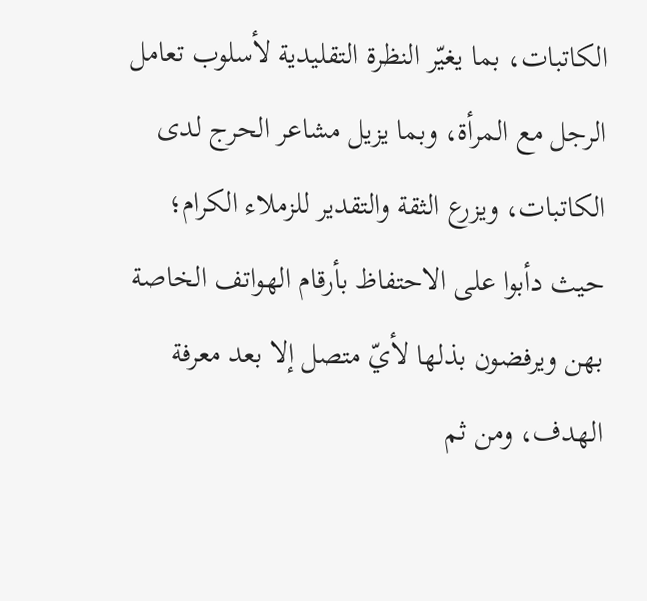الكاتبات، بما يغيّر النظرة التقليدية لأسلوب تعامل الرجل مع المرأة، وبما يزيل مشاعر الحرج لدى الكاتبات، ويزرع الثقة والتقدير للزملاء الكرام؛ حيث دأبوا على الاحتفاظ بأرقام الهواتف الخاصة بهن ويرفضون بذلها لأيّ متصل إلا بعد معرفة الهدف، ومن ثم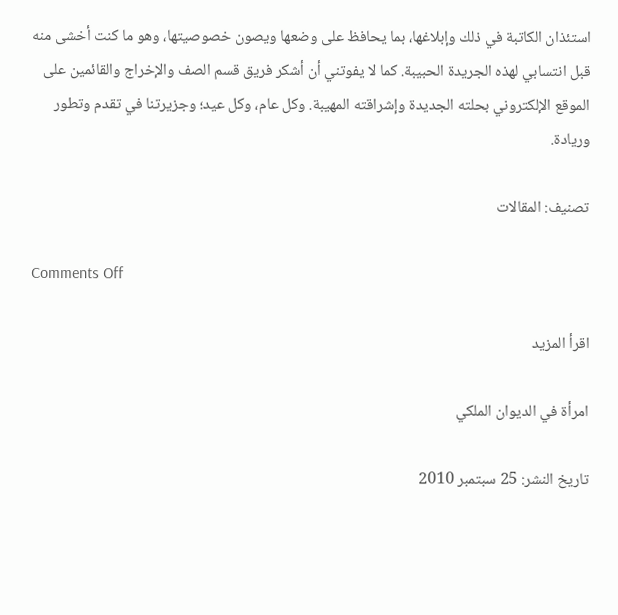استئذان الكاتبة في ذلك وإبلاغها، بما يحافظ على وضعها ويصون خصوصيتها، وهو ما كنت أخشى منه قبل انتسابي لهذه الجريدة الحبيبة. كما لا يفوتني أن أشكر فريق قسم الصف والإخراج والقائمين على الموقع الإلكتروني بحلته الجديدة وإشراقته المهيبة. وكل عام، وكل عيد؛ وجزيرتنا في تقدم وتطور وريادة.

تصنيف: المقالات

Comments Off

اقرأ المزيد

امرأة في الديوان الملكي

تاريخ النشر: 25 سبتمبر 2010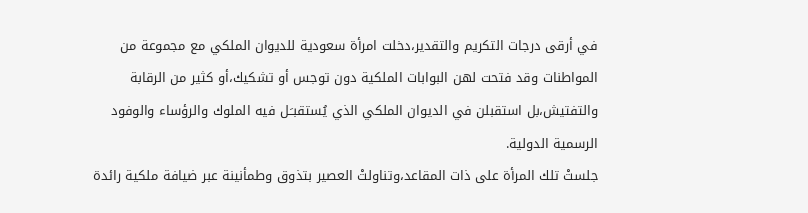في أرقى درجات التكريم والتقدير،دخلت امرأة سعودية للديوان الملكي مع مجموعة من المواطنات وقد فتحت لهن البوابات الملكية دون توجس أو تشكيك،أو كثير من الرقابة والتفتيش،بل استقبلن في الديوان الملكي الذي يُستقبـَـل فيه الملوك والرؤساء والوفود الرسمية الدولية.
جلستْ تلك المرأة على ذات المقاعد،وتناولتْ العصير بتذوق وطمأنينة عبر ضيافة ملكية رائدة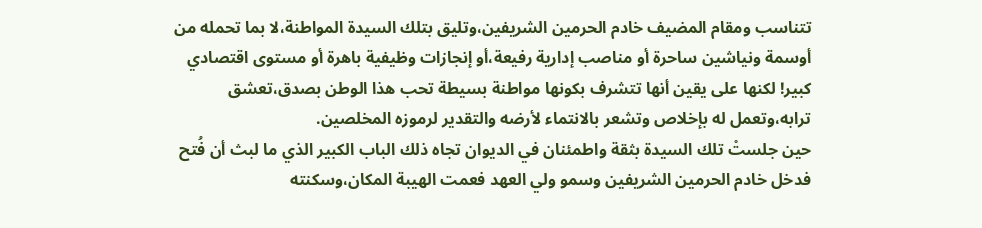تتناسب ومقام المضيف خادم الحرمين الشريفين،وتليق بتلك السيدة المواطنة،لا بما تحمله من أوسمة ونياشين ساحرة أو مناصب إدارية رفيعة،أو إنجازات وظيفية باهرة أو مستوى اقتصادي كبير! لكنها على يقين أنها تتشرف بكونها مواطنة بسيطة تحب هذا الوطن بصدق،تعشق ترابه،وتعمل له بإخلاص وتشعر بالانتماء لأرضه والتقدير لرموزه المخلصين.
حين جلستْ تلك السيدة بثقة واطمئنان في الديوان تجاه ذلك الباب الكبير الذي ما لبث أن فُتح فدخل خادم الحرمين الشريفين وسمو ولي العهد فعمت الهيبة المكان،وسكنته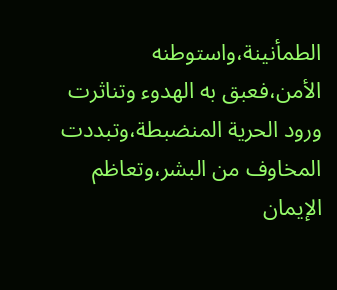الطمأنينة،واستوطنه الأمن،فعبق به الهدوء وتناثرت ورود الحرية المنضبطة،وتبددت المخاوف من البشر،وتعاظم الإيمان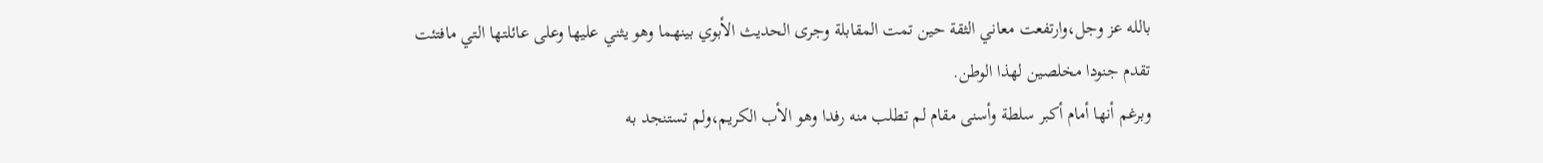بالله عز وجل،وارتفعت معاني الثقة حين تمت المقابلة وجرى الحديث الأبوي بينهما وهو يثني عليها وعلى عائلتها التي مافتئت تقدم جنودا مخلصين لهذا الوطن.
وبرغم أنها أمام أكبر سلطة وأسنى مقام لم تطلب منه رفدا وهو الأب الكريم،ولم تستنجد به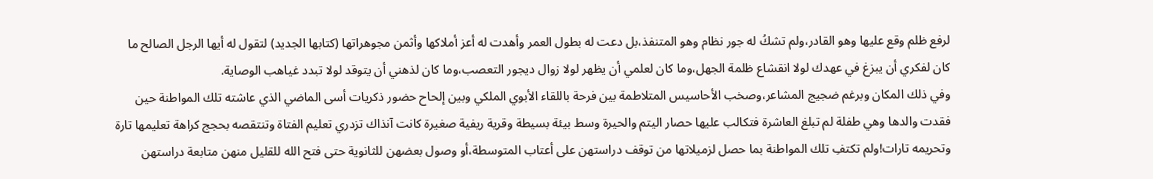لرفع ظلم وقع عليها وهو القادر،ولم تشكُ له جور نظام وهو المتنفذ،بل دعت له بطول العمر وأهدت له أعز أملاكها وأثمن مجوهراتها (كتابها الجديد) لتقول له أيها الرجل الصالح ما كان لفكري أن يبزغ في عهدك لولا انقشاع ظلمة الجهل،وما كان لعلمي أن يظهر لولا زوال ديجور التعصب،وما كان لذهني أن يتوقد لولا تبدد غياهب الوصاية.
وفي ذلك المكان وبرغم ضجيج المشاعر،وصخب الأحاسيس المتلاطمة بين فرحة باللقاء الأبوي الملكي وبين إلحاح حضور ذكريات أسى الماضي الذي عاشته تلك المواطنة حين فقدت والدها وهي طفلة لم تبلغ العاشرة فتكالب عليها حصار اليتم والحيرة وسط بيئة بسيطة وقرية ريفية صغيرة كانت آنذاك تزدري تعليم الفتاة وتنتقصه بحجج كراهة تعليمها تارة وتحريمه تارات!ولم تكتفِ تلك المواطنة بما حصل لزميلاتها من توقف دراستهن على أعتاب المتوسطة،أو وصول بعضهن للثانوية حتى فتح الله للقليل منهن متابعة دراستهن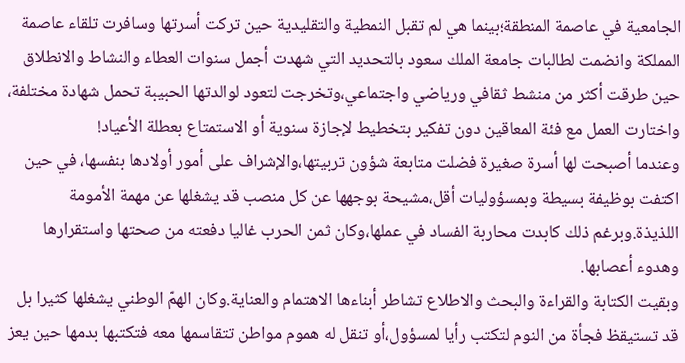الجامعية في عاصمة المنطقة؛بينما هي لم تقبل النمطية والتقليدية حين تركت أسرتها وسافرت تلقاء عاصمة المملكة وانضمت لطالبات جامعة الملك سعود بالتحديد التي شهدت أجمل سنوات العطاء والنشاط والانطلاق حين طرقت أكثر من منشط ثقافي ورياضي واجتماعي،وتخرجت لتعود لوالدتها الحبيبة تحمل شهادة مختلفة، واختارت العمل مع فئة المعاقين دون تفكير بتخطيط لإجازة سنوية أو الاستمتاع بعطلة الأعياد!
وعندما أصبحت لها أسرة صغيرة فضلت متابعة شؤون تربيتها،والإشراف على أمور أولادها بنفسها، في حين اكتفت بوظيفة بسيطة وبمسؤوليات أقل،مشيحة بوجهها عن كل منصب قد يشغلها عن مهمة الأمومة اللذيذة.وبرغم ذلك كابدت محاربة الفساد في عملها،وكان ثمن الحرب غاليا دفعته من صحتها واستقرارها وهدوء أعصابها.
وبقيت الكتابة والقراءة والبحث والاطلاع تشاطر أبناءها الاهتمام والعناية.وكان الهمّ الوطني يشغلها كثيرا بل قد تستيقظ فجأة من النوم لتكتب رأيا لمسؤول،أو تنقل له هموم مواطن تتقاسمها معه فتكتبها بدمها حين يعز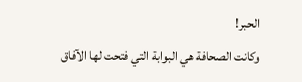الحبر!
وكانت الصحافة هي البوابة التي فتحت لها الآفاق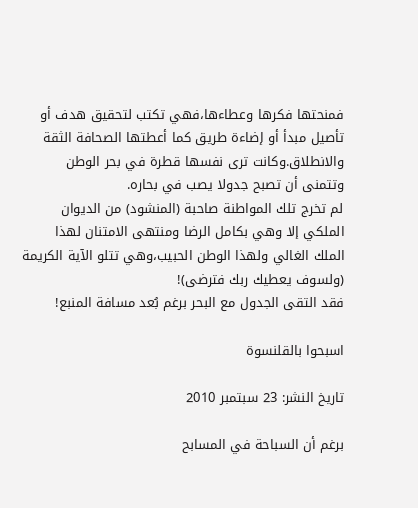فمنحتها فكرها وعطاءها،فهي تكتب لتحقيق هدف أو تأصيل مبدأ أو إضاءة طريق كما أعطتها الصحافة الثقة والانطلاق.وكانت ترى نفسها قطرة في بحر الوطن وتتمنى أن تصبح جدولا يصب في بحاره.
لم تخرج تلك المواطنة صاحبة (المنشود) من الديوان الملكي إلا وهي بكامل الرضا ومنتهى الامتنان لهذا الملك الغالي ولهذا الوطن الحبيب،وهي تتلو الآية الكريمة (ولسوف يعطيك ربك فترضى)!
فقد التقى الجدول مع البحر برغم بُعد مسافة المنبع!

اسبحوا بالقلنسوة

تاريخ النشر: 23 سبتمبر 2010

برغم أن السباحة في المسابح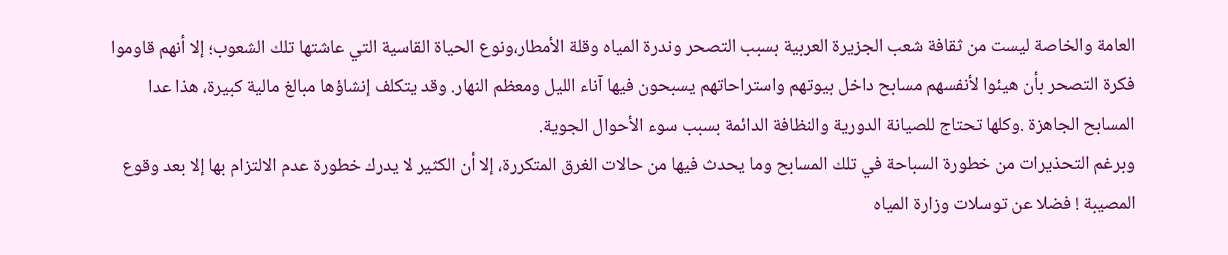العامة والخاصة ليست من ثقافة شعب الجزيرة العربية بسبب التصحر وندرة المياه وقلة الأمطار،ونوع الحياة القاسية التي عاشتها تلك الشعوب؛ إلا أنهم قاوموا فكرة التصحر بأن هيئوا لأنفسهم مسابح داخل بيوتهم واستراحاتهم يسبحون فيها آناء الليل ومعظم النهار. وقد يتكلف إنشاؤها مبالغ مالية كبيرة، هذا عدا المسابح الجاهزة .وكلها تحتاج للصيانة الدورية والنظافة الدائمة بسبب سوء الأحوال الجوية.
وبرغم التحذيرات من خطورة السباحة في تلك المسابح وما يحدث فيها من حالات الغرق المتكررة، إلا أن الكثير لا يدرك خطورة عدم الالتزام بها إلا بعد وقوع المصيبة ! فضلا عن توسلات وزارة المياه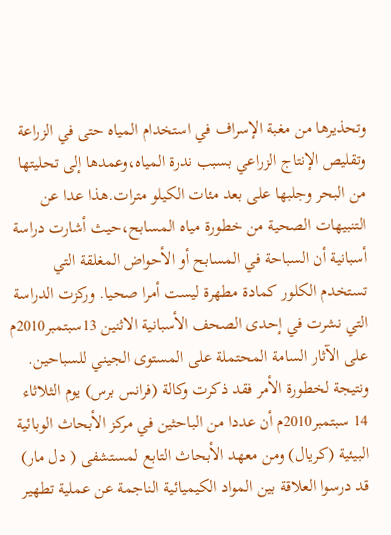وتحذيرها من مغبة الإسراف في استخدام المياه حتى في الزراعة وتقليص الإنتاج الزراعي بسبب ندرة المياه،وعمدها إلى تحليتها من البحر وجلبها على بعد مئات الكيلو مترات.هذا عدا عن التنبيهات الصحية من خطورة مياه المسابح،حيث أشارت دراسة أسبانية أن السباحة في المسابح أو الأحواض المغلقة التي تستخدم الكلور كمادة مطهرة ليست أمرا صحيا. وركزت الدراسة التي نشرت في إحدى الصحف الأسبانية الاثنين 13سبتمبر2010م على الآثار السامة المحتملة على المستوى الجيني للسباحين.
ونتيجة لخطورة الأمر فقد ذكرت وكالة (فرانس برس) يوم الثلاثاء 14 سبتمبر2010م أن عددا من الباحثين في مركز الأبحاث الوبائية البيئية (كريال) ومن معهد الأبحاث التابع لمستشفى ( دل مار) قد درسوا العلاقة بين المواد الكيميائية الناجمة عن عملية تطهير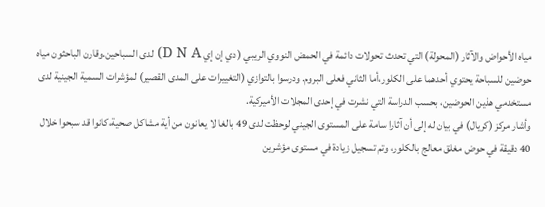مياه الأحواض والآثار (المحولة) التي تحدث تحولات دائمة في الحمض النووي الريبي ( دي إن إي D N A) لدى السباحين.وقارن الباحثون مياه حوضين للسباحة يحتوي أحدهما على الكلور،أما الثاني فعلى البروم. ودرسوا بالتوازي (التغييرات على المدى القصير) لمؤشرات السمية الجينية لدى مستخدمي هذين الحوضين، بحسب الدراسة التي نشرت في إحدى المجلات الأميركية.
وأشار مركز (كريال) في بيان له إلى أن آثارا سامة على المستوى الجيني لوحظت لدى 49 بالغا لا يعانون من أية مشاكل صحية،كانوا قد سبحوا خلال 40 دقيقة في حوض مغلق معالج بالكلور، وتم تسجيل زيادة في مستوى مؤشرين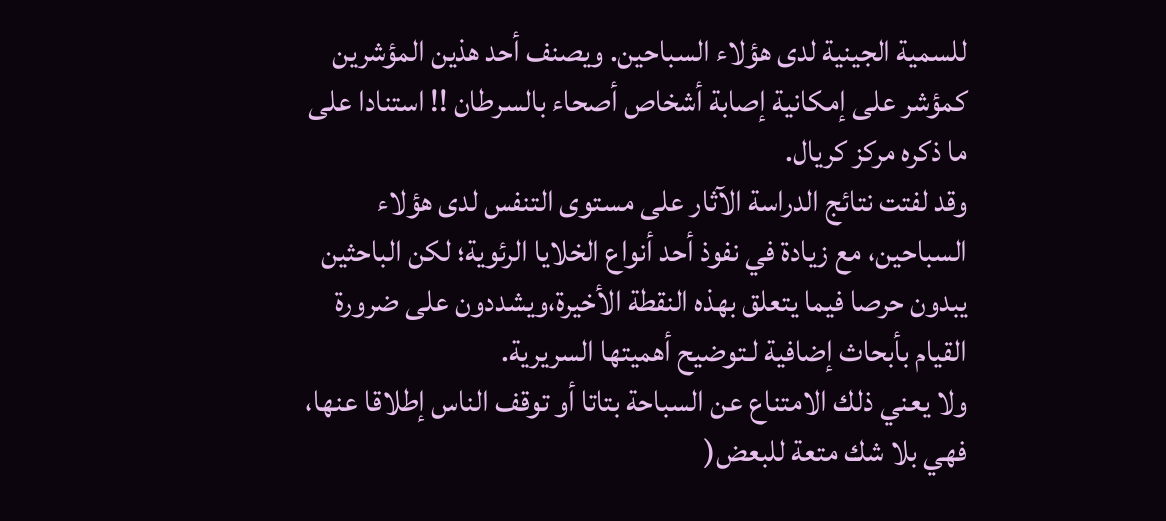للسمية الجينية لدى هؤلاء السباحين. ويصنف أحد هذين المؤشرين كمؤشر على إمكانية إصابة أشخاص أصحاء بالسرطان !! استنادا على ما ذكره مركز كريال.
وقد لفتت نتائج الدراسة الآثار على مستوى التنفس لدى هؤلاء السباحين، مع زيادة في نفوذ أحد أنواع الخلايا الرئوية؛ لكن الباحثين يبدون حرصا فيما يتعلق بهذه النقطة الأخيرة،ويشددون على ضرورة القيام بأبحاث إضافية لـتوضيح أهميتها السريرية.
ولا يعني ذلك الامتناع عن السباحة بتاتا أو توقف الناس إطلاقا عنها، فهي بلا شك متعة للبعض(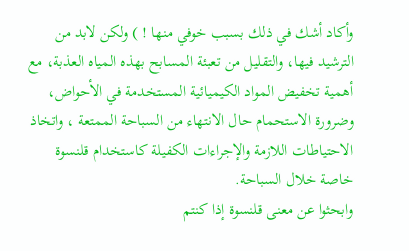وأكاد أشك في ذلك بسبب خوفي منها ! ) ولكن لابد من الترشيد فيها، والتقليل من تعبئة المسابح بهذه المياه العذبة، مع أهمية تخفيض المواد الكيميائية المستخدمة في الأحواض، وضرورة الاستحمام حال الانتهاء من السباحة الممتعة ، واتخاذ الاحتياطات اللازمة والإجراءات الكفيلة كاستخدام قلنسوة خاصة خلال السباحة.
وابحثوا عن معنى قلنسوة إذا كنتم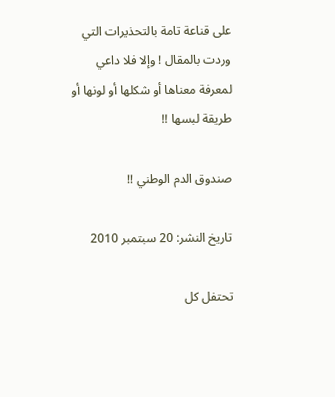على قناعة تامة بالتحذيرات التي وردت بالمقال ! وإلا فلا داعي لمعرفة معناها أو شكلها أو لونها أو طريقة لبسها !!

صندوق الدم الوطني !!

تاريخ النشر: 20 سبتمبر 2010

تحتفل كل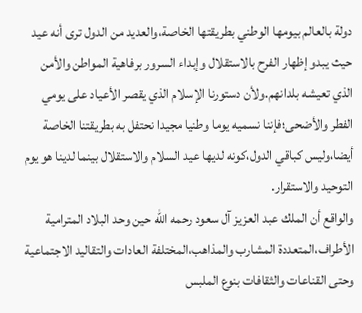دولة بالعالم بيومها الوطني بطريقتها الخاصة،والعديد من الدول ترى أنه عيد حيث يبدو إظهار الفرح بالاستقلال وإبداء السرور برفاهية المواطن والأمن الذي تعيشه بلدانهم.ولأن دستورنا الإسلام الذي يقصر الأعياد على يومي الفطر والأضحى؛فإننا نسميه يوما وطنيا مجيدا نحتفل به بطريقتنا الخاصة أيضا،وليس كباقي الدول،كونه لديها عيد السلام والاستقلال بينما لدينا هو يوم التوحيد والاستقرار.
والواقع أن الملك عبد العزيز آل سعود رحمه الله حين وحد البلاد المترامية الأطراف،المتعددة المشارب والمذاهب،المختلفة العادات والتقاليد الاجتماعية وحتى القناعات والثقافات بنوع الملبس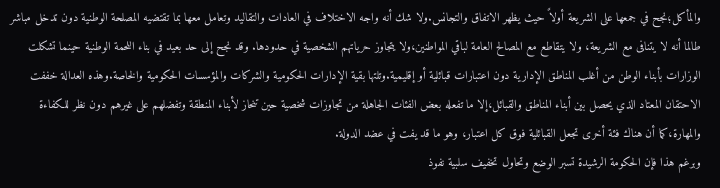والمأكل؛نجح في جمعها على الشريعة أولاً حيث يظهر الاتفاق والتجانس.ولا شك أنه واجه الاختلاف في العادات والتقاليد وتعامل معها بما تقتضيه المصلحة الوطنية دون تدخل مباشر طالما أنه لا يتنافى مع الشريعة، ولا يتقاطع مع المصالح العامة لباقي المواطنين،ولا يتجاوز حرياتهم الشخصية في حدودها. وقد نجح إلى حد بعيد في بناء اللحمة الوطنية حينما تشكلت الوزارات بأبناء الوطن من أغلب المناطق الإدارية دون اعتبارات قبائلية أو إقليمية.وتلتها بقية الإدارات الحكومية والشركات والمؤسسات الحكومية والخاصة.وهذه العدالة خففت الاحتقان المعتاد الذي يحصل بين أبناء المناطق والقبائل،إلا ما تفعله بعض الفئات الجاهلة من تجاوزات شخصية حين تنحاز لأبناء المنطقة وتفضلهم على غيرهم دون نظر للكفاءة والمهارة،كما أن هناك فئة أخرى تجعل القبائلية فوق كل اعتبار، وهو ما قد يفت في عضد الدولة.
وبرغم هذا فإن الحكومة الرشيدة تسبر الوضع وتحاول تخفيف سلبية نفوذ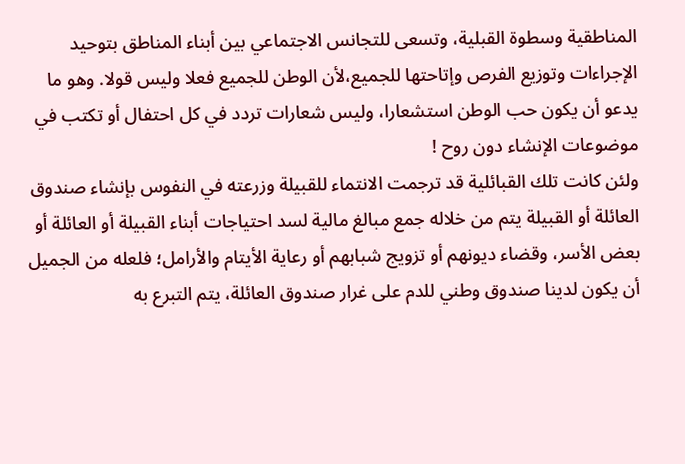المناطقية وسطوة القبلية، وتسعى للتجانس الاجتماعي بين أبناء المناطق بتوحيد الإجراءات وتوزيع الفرص وإتاحتها للجميع،لأن الوطن للجميع فعلا وليس قولا. وهو ما يدعو أن يكون حب الوطن استشعارا، وليس شعارات تردد في كل احتفال أو تكتب في موضوعات الإنشاء دون روح !
ولئن كانت تلك القبائلية قد ترجمت الانتماء للقبيلة وزرعته في النفوس بإنشاء صندوق العائلة أو القبيلة يتم من خلاله جمع مبالغ مالية لسد احتياجات أبناء القبيلة أو العائلة أو بعض الأسر، وقضاء ديونهم أو تزويج شبابهم أو رعاية الأيتام والأرامل؛ فلعله من الجميل أن يكون لدينا صندوق وطني للدم على غرار صندوق العائلة، يتم التبرع به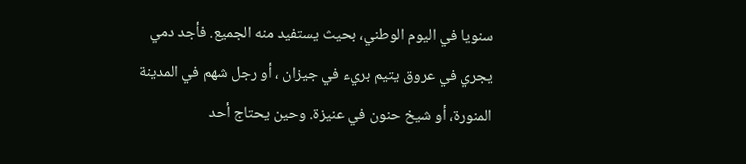سنويا في اليوم الوطني، بحيث يستفيد منه الجميع. فأجد دمي يجري في عروق يتيم بريء في جيزان ، أو رجل شهم في المدينة المنورة، أو شيخ حنون في عنيزة. وحين يحتاج أحد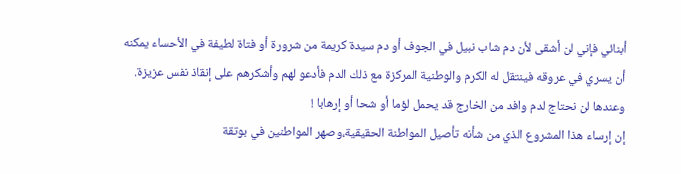أبنائي فإني لن أشقى لأن دم شاب نبيل في الجوف أو دم سيدة كريمة من شرورة أو فتاة لطيفة في الأحساء يمكنه أن يسري في عروقه فينتقل له الكرم والوطنية المركزة مع ذلك الدم فأدعو لهم وأشكرهم على إنقاذ نفس عزيزة. وعندها لن نحتاج لدم وافد من الخارج قد يحمل لؤما أو شحا أو إرهابا !
إن إرساء هذا المشروع الذي من شأنه تأصيل المواطنة الحقيقية،وصهر المواطنين في بوتقة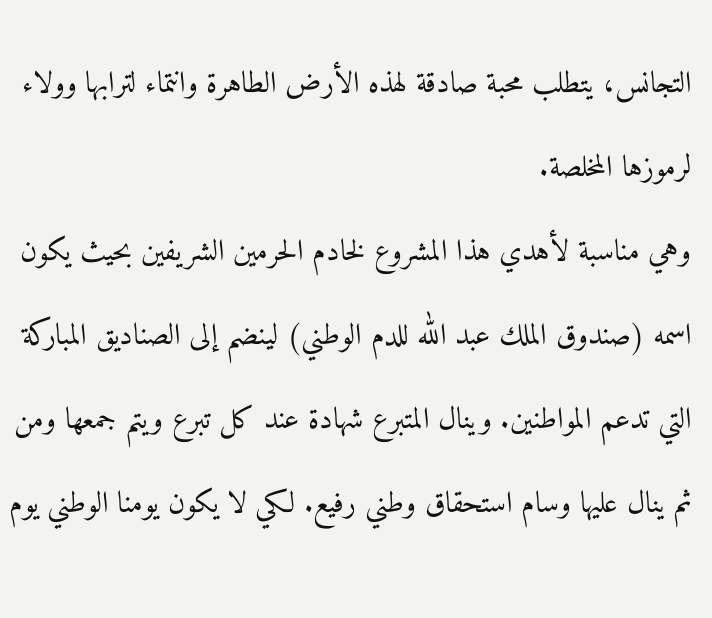التجانس، يتطلب محبة صادقة لهذه الأرض الطاهرة وانتماء لترابها وولاء لرموزها المخلصة.
وهي مناسبة لأهدي هذا المشروع لخادم الحرمين الشريفين بحيث يكون اسمه (صندوق الملك عبد الله للدم الوطني) لينضم إلى الصناديق المباركة التي تدعم المواطنين. وينال المتبرع شهادة عند كل تبرع ويتم جمعها ومن ثم ينال عليها وسام استحقاق وطني رفيع. لكي لا يكون يومنا الوطني يوم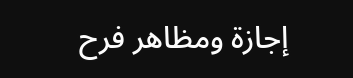إجازة ومظاهر فرح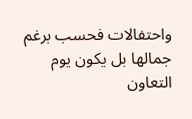واحتفالات فحسب برغم جمالها بل يكون يوم التعاون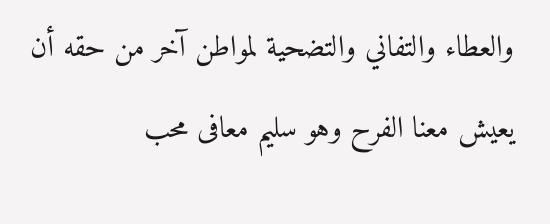والعطاء والتفاني والتضحية لمواطن آخر من حقه أن يعيش معنا الفرح وهو سليم معافى محب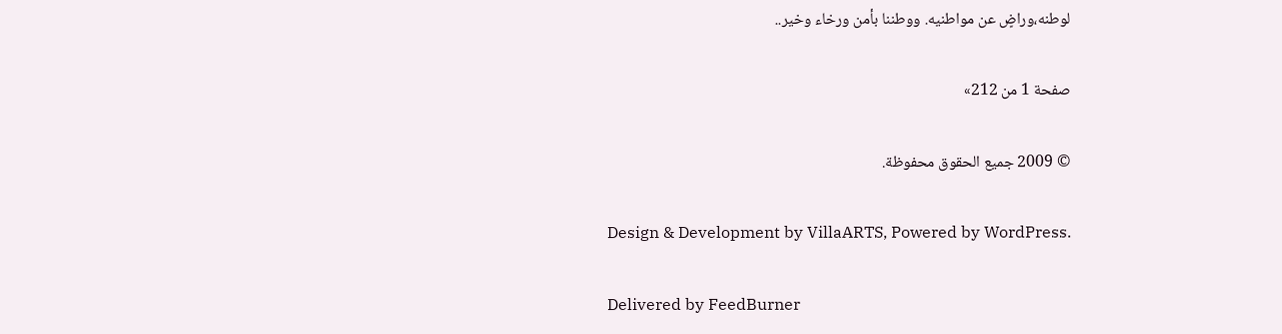لوطنه،وراضٍ عن مواطنيه. ووطننا بأمن ورخاء وخير..

صفحة 1 من 212»

© 2009 جميع الحقوق محفوظة.

Design & Development by VillaARTS, Powered by WordPress.

Delivered by FeedBurner